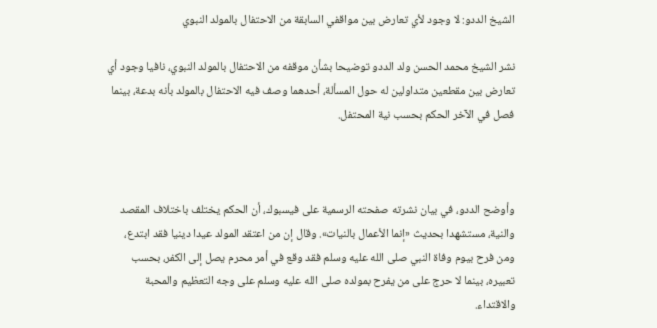الشيخ الددو: لا وجود لأي تعارض بين مواقفي السابقة من الاحتفال بالمولد النبوي

نشر الشيخ محمد الحسن ولد الددو توضيحا بشأن موقفه من الاحتفال بالمولد النبوي، نافيا وجود أي تعارض بين مقطعين متداولين له حول المسألة، أحدهما وصف فيه الاحتفال بالمولد بأنه بدعة، بينما فصل في الآخر الحكم بحسب نية المحتفل.



وأوضح الددو، في بيان نشرته صفحته الرسمية على فيسبوك، أن الحكم يختلف باختلاف المقصد والنية، مستشهدا بحديث «إنما الأعمال بالنيات». وقال إن من اعتقد المولد عيدا دينيا فقد ابتدع، ومن فرح بيوم وفاة النبي صلى الله عليه وسلم فقد وقع في أمر محرم يصل إلى الكفر، بحسب تعبيره، بينما لا حرج على من يفرح بمولده صلى الله عليه وسلم على وجه التعظيم والمحبة والاقتداء.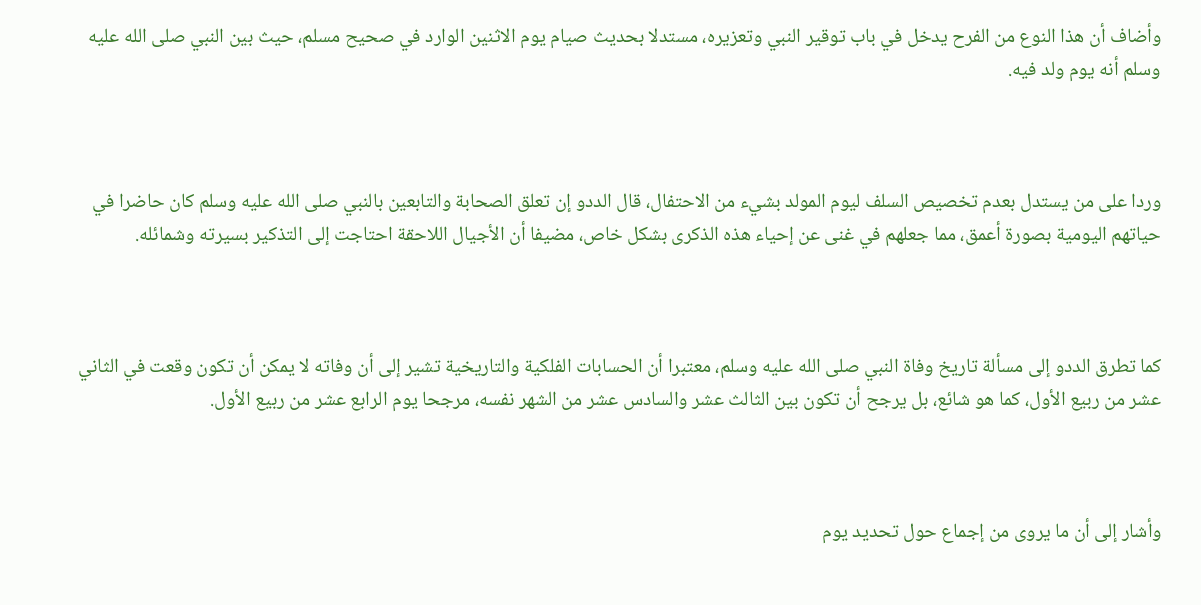وأضاف أن هذا النوع من الفرح يدخل في باب توقير النبي وتعزيره، مستدلا بحديث صيام يوم الاثنين الوارد في صحيح مسلم، حيث بين النبي صلى الله عليه وسلم أنه يوم ولد فيه.



وردا على من يستدل بعدم تخصيص السلف ليوم المولد بشيء من الاحتفال، قال الددو إن تعلق الصحابة والتابعين بالنبي صلى الله عليه وسلم كان حاضرا في حياتهم اليومية بصورة أعمق، مما جعلهم في غنى عن إحياء هذه الذكرى بشكل خاص، مضيفا أن الأجيال اللاحقة احتاجت إلى التذكير بسيرته وشمائله.



كما تطرق الددو إلى مسألة تاريخ وفاة النبي صلى الله عليه وسلم، معتبرا أن الحسابات الفلكية والتاريخية تشير إلى أن وفاته لا يمكن أن تكون وقعت في الثاني عشر من ربيع الأول، كما هو شائع، بل يرجح أن تكون بين الثالث عشر والسادس عشر من الشهر نفسه، مرجحا يوم الرابع عشر من ربيع الأول.



وأشار إلى أن ما يروى من إجماع حول تحديد يوم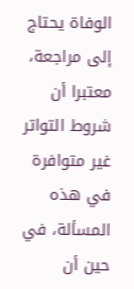الوفاة يحتاج إلى مراجعة، معتبرا أن شروط التواتر غير متوافرة في هذه المسألة، في حين أن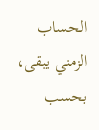الحساب الزمني يبقى، بحسب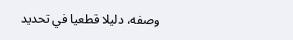وصفه، دليلا قطعيا في تحديد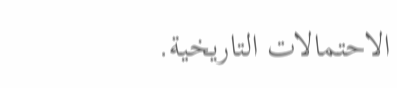الاحتمالات التاريخية.